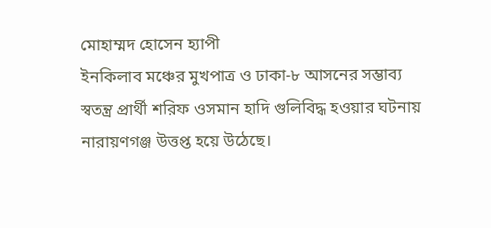মোহাম্মদ হোসেন হ্যাপী
ইনকিলাব মঞ্চের মুখপাত্র ও ঢাকা-৮ আসনের সম্ভাব্য স্বতন্ত্র প্রার্থী শরিফ ওসমান হাদি গুলিবিদ্ধ হওয়ার ঘটনায় নারায়ণগঞ্জ উত্তপ্ত হয়ে উঠেছে।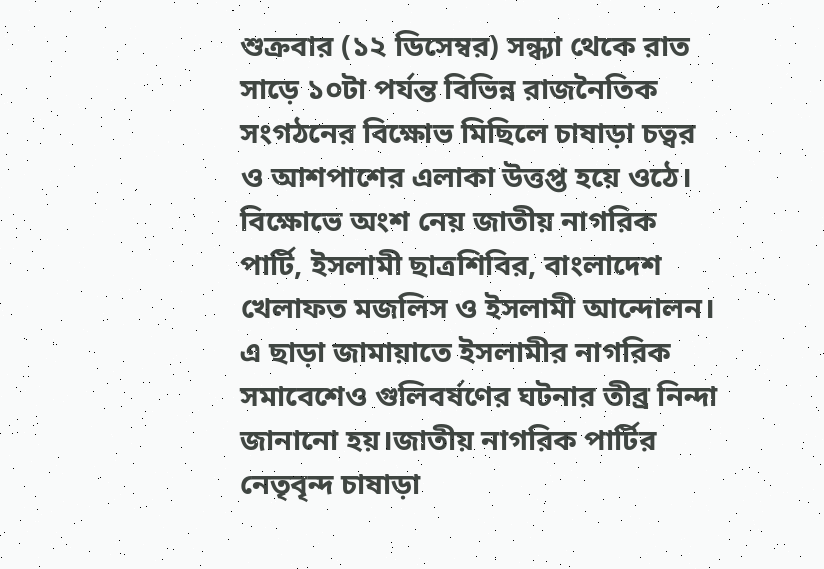শুক্রবার (১২ ডিসেম্বর) সন্ধ্যা থেকে রাত সাড়ে ১০টা পর্যন্ত বিভিন্ন রাজনৈতিক সংগঠনের বিক্ষোভ মিছিলে চাষাড়া চত্বর ও আশপাশের এলাকা উত্তপ্ত হয়ে ওঠে।
বিক্ষোভে অংশ নেয় জাতীয় নাগরিক পার্টি, ইসলামী ছাত্রশিবির, বাংলাদেশ খেলাফত মজলিস ও ইসলামী আন্দোলন। এ ছাড়া জামায়াতে ইসলামীর নাগরিক সমাবেশেও গুলিবর্ষণের ঘটনার তীব্র নিন্দা জানানো হয়।জাতীয় নাগরিক পার্টির নেতৃবৃন্দ চাষাড়া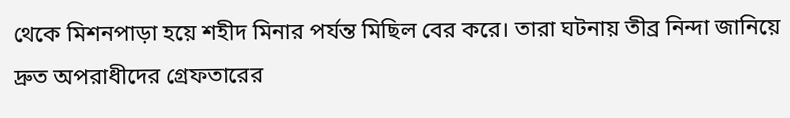থেকে মিশনপাড়া হয়ে শহীদ মিনার পর্যন্ত মিছিল বের করে। তারা ঘটনায় তীব্র নিন্দা জানিয়ে দ্রুত অপরাধীদের গ্রেফতারের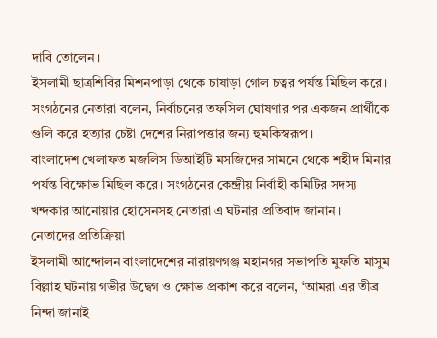দাবি তোলেন।
ইসলামী ছাত্রশিবির মিশনপাড়া থেকে চাষাড়া গোল চত্বর পর্যন্ত মিছিল করে। সংগঠনের নেতারা বলেন, নির্বাচনের তফসিল ঘোষণার পর একজন প্রার্থীকে গুলি করে হত্যার চেষ্টা দেশের নিরাপত্তার জন্য হুমকিস্বরূপ।
বাংলাদেশ খেলাফত মজলিস ডিআইটি মসজিদের সামনে থেকে শহীদ মিনার পর্যন্ত বিক্ষোভ মিছিল করে। সংগঠনের কেন্দ্রীয় নির্বাহী কমিটির সদস্য খন্দকার আনোয়ার হোসেনসহ নেতারা এ ঘটনার প্রতিবাদ জানান।
নেতাদের প্রতিক্রিয়া
ইসলামী আন্দোলন বাংলাদেশের নারায়ণগঞ্জ মহানগর সভাপতি মুফতি মাসুম বিল্লাহ ঘটনায় গভীর উদ্বেগ ও ক্ষোভ প্রকাশ করে বলেন, ‘আমরা এর তীব্র নিন্দা জানাই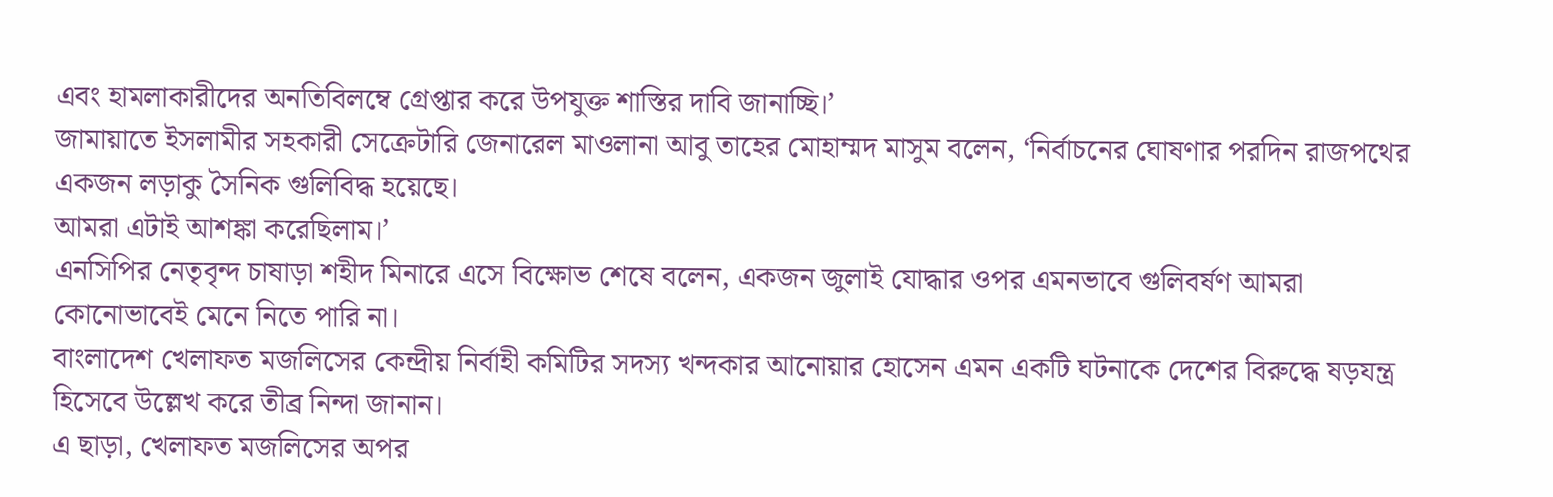এবং হামলাকারীদের অনতিবিলম্বে গ্রেপ্তার করে উপযুক্ত শাস্তির দাবি জানাচ্ছি।’
জামায়াতে ইসলামীর সহকারী সেক্রেটারি জেনারেল মাওলানা আবু তাহের মোহাম্মদ মাসুম বলেন, ‘নির্বাচনের ঘোষণার পরদিন রাজপথের একজন লড়াকু সৈনিক গুলিবিদ্ধ হয়েছে।
আমরা এটাই আশঙ্কা করেছিলাম।’
এনসিপির নেতৃবৃন্দ চাষাড়া শহীদ মিনারে এসে বিক্ষোভ শেষে বলেন, একজন জুলাই যোদ্ধার ওপর এমনভাবে গুলিবর্ষণ আমরা কোনোভাবেই মেনে নিতে পারি না।
বাংলাদেশ খেলাফত মজলিসের কেন্দ্রীয় নির্বাহী কমিটির সদস্য খন্দকার আনোয়ার হোসেন এমন একটি ঘটনাকে দেশের বিরুদ্ধে ষড়যন্ত্র হিসেবে উল্লেখ করে তীব্র নিন্দা জানান।
এ ছাড়া, খেলাফত মজলিসের অপর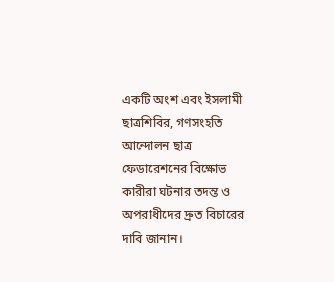একটি অংশ এবং ইসলামী ছাত্রশিবির, গণসংহতি আন্দোলন ছাত্র ফেডারেশনের বিক্ষোভ কারীরা ঘটনার তদন্ত ও অপরাধীদের দ্রুত বিচারের দাবি জানান।